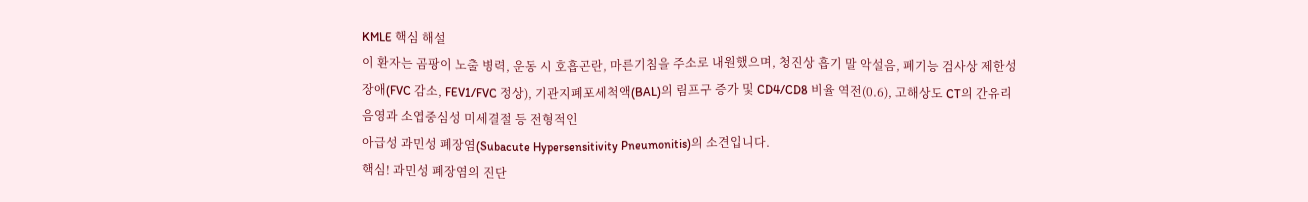KMLE 핵심 해설
이 환자는 곰팡이 노출 병력, 운동 시 호흡곤란, 마른기침을 주소로 내원했으며, 청진상 흡기 말 악설음, 폐기능 검사상 제한성 장애(FVC 감소, FEV1/FVC 정상), 기관지폐포세척액(BAL)의 림프구 증가 및 CD4/CD8 비율 역전(0.6), 고해상도 CT의 간유리음영과 소엽중심성 미세결절 등 전형적인
아급성 과민성 폐장염(Subacute Hypersensitivity Pneumonitis)의 소견입니다.
핵심! 과민성 폐장염의 진단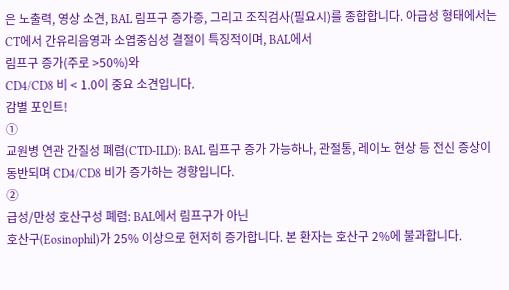은 노출력, 영상 소견, BAL 림프구 증가증, 그리고 조직검사(필요시)를 종합합니다. 아급성 형태에서는 CT에서 간유리음영과 소엽중심성 결절이 특징적이며, BAL에서
림프구 증가(주로 >50%)와
CD4/CD8 비 < 1.0이 중요 소견입니다.
감별 포인트!
①
교원병 연관 간질성 폐렴(CTD-ILD): BAL 림프구 증가 가능하나, 관절통, 레이노 현상 등 전신 증상이 동반되며 CD4/CD8 비가 증가하는 경향입니다.
②
급성/만성 호산구성 폐렴: BAL에서 림프구가 아닌
호산구(Eosinophil)가 25% 이상으로 현저히 증가합니다. 본 환자는 호산구 2%에 불과합니다.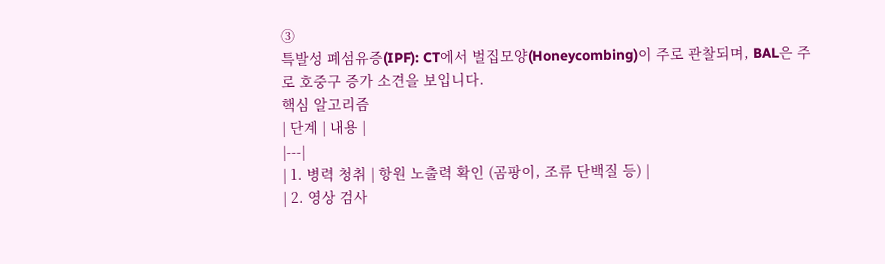③
특발성 폐섬유증(IPF): CT에서 벌집모양(Honeycombing)이 주로 관찰되며, BAL은 주로 호중구 증가 소견을 보입니다.
핵심 알고리즘
| 단계 | 내용 |
|---|
| 1. 병력 청취 | 항원 노출력 확인 (곰팡이, 조류 단백질 등) |
| 2. 영상 검사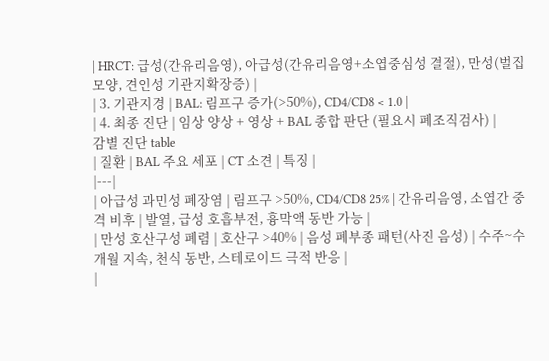| HRCT: 급성(간유리음영), 아급성(간유리음영+소엽중심성 결절), 만성(벌집모양, 견인성 기관지확장증) |
| 3. 기관지경 | BAL: 림프구 증가(>50%), CD4/CD8 < 1.0 |
| 4. 최종 진단 | 임상 양상 + 영상 + BAL 종합 판단 (필요시 폐조직검사) |
감별 진단 table
| 질환 | BAL 주요 세포 | CT 소견 | 특징 |
|---|
| 아급성 과민성 폐장염 | 림프구 >50%, CD4/CD8 25% | 간유리음영, 소엽간 중격 비후 | 발열, 급성 호흡부전, 흉막액 동반 가능 |
| 만성 호산구성 폐렴 | 호산구 >40% | 음성 폐부종 패턴(사진 음성) | 수주~수개월 지속, 천식 동반, 스테로이드 극적 반응 |
|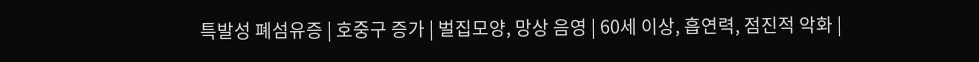특발성 폐섬유증 | 호중구 증가 | 벌집모양, 망상 음영 | 60세 이상, 흡연력, 점진적 악화 |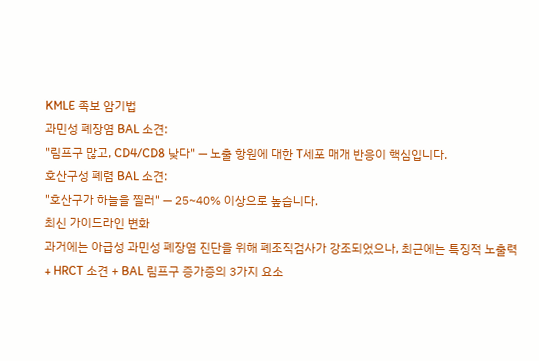KMLE 족보 암기법
과민성 폐장염 BAL 소견:
"림프구 많고, CD4/CD8 낮다" — 노출 항원에 대한 T세포 매개 반응이 핵심입니다.
호산구성 폐렴 BAL 소견:
"호산구가 하늘을 찔러" — 25~40% 이상으로 높습니다.
최신 가이드라인 변화
과거에는 아급성 과민성 폐장염 진단을 위해 폐조직검사가 강조되었으나, 최근에는 특징적 노출력 + HRCT 소견 + BAL 림프구 증가증의 3가지 요소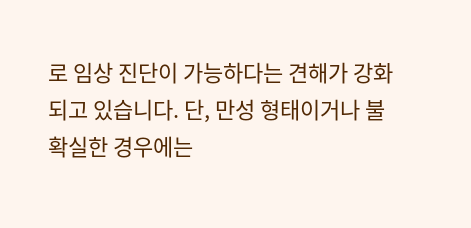로 임상 진단이 가능하다는 견해가 강화되고 있습니다. 단, 만성 형태이거나 불확실한 경우에는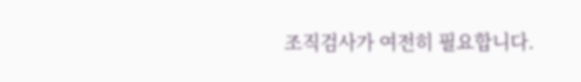조직검사가 여전히 필요합니다.